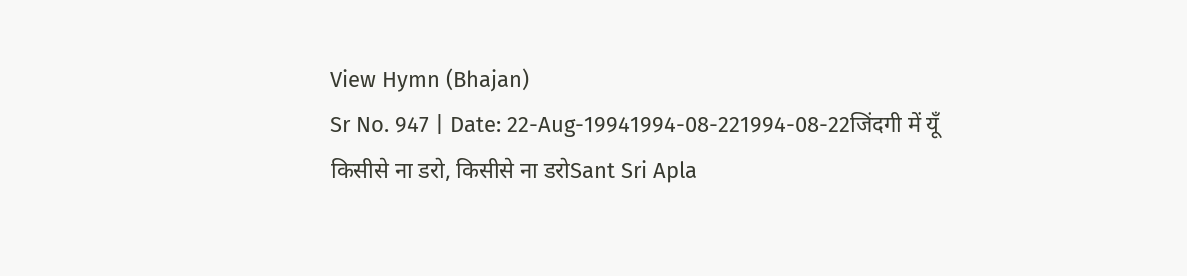View Hymn (Bhajan)
Sr No. 947 | Date: 22-Aug-19941994-08-221994-08-22जिंदगी में यूँ किसीसे ना डरो, किसीसे ना डरोSant Sri Apla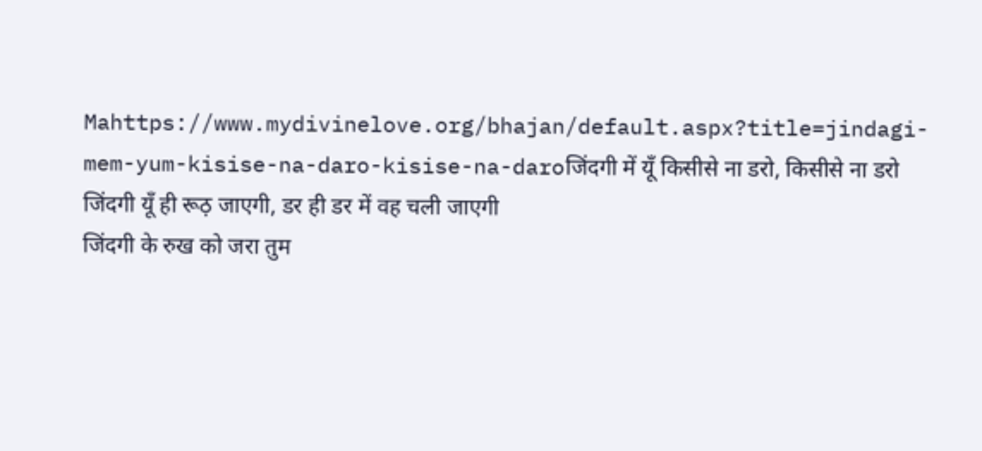Mahttps://www.mydivinelove.org/bhajan/default.aspx?title=jindagi-mem-yum-kisise-na-daro-kisise-na-daroजिंदगी में यूँ किसीसे ना डरो, किसीसे ना डरो
जिंदगी यूँ ही रूठ़ जाएगी, डर ही डर में वह चली जाएगी
जिंदगी के रुख को जरा तुम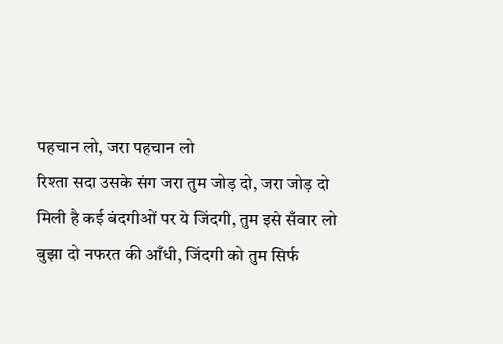पहचान लो, जरा पहचान लो
रिश्ता सदा उसके संग जरा तुम जोड़ दो, जरा जोड़ दो
मिली है कई बंदगीओं पर ये जिंदगी, तुम इसे सँवार लो
बुझा दो नफरत की आँधी, जिंदगी को तुम सिर्फ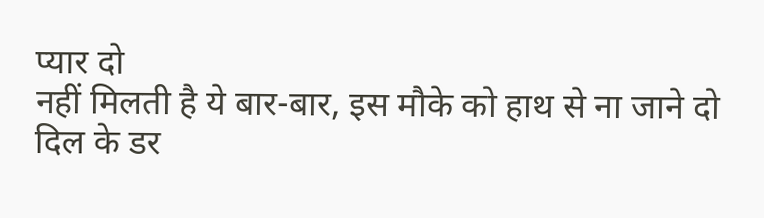प्यार दो
नहीं मिलती है ये बार-बार, इस मौके को हाथ से ना जाने दो
दिल के डर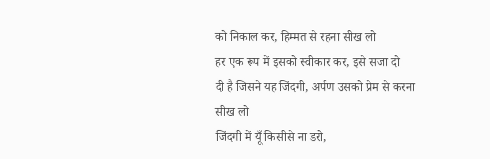को निकाल कर, हिम्मत से रहना सीख लो
हर एक रूप में इसको स्वीकार कर, इसे सजा दो
दी है जिसने यह जिंदगी, अर्पण उसको प्रेम से करना सीख लो
जिंदगी में यूँ किसीसे ना डरो,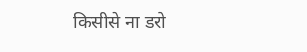किसीसे ना डरो